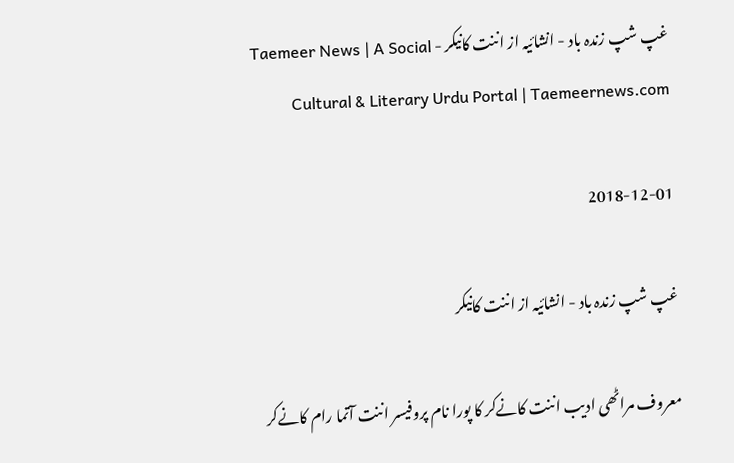غپ شپ زندہ باد - انشائیہ از اننت کانیکر - Taemeer News | A Social Cultural & Literary Urdu Portal | Taemeernews.com

2018-12-01

غپ شپ زندہ باد - انشائیہ از اننت کانیکر

معروف مراٹھی ادیب اننت کانےکر کا پورا نام پروفیسر اننت آتما رام کانےکر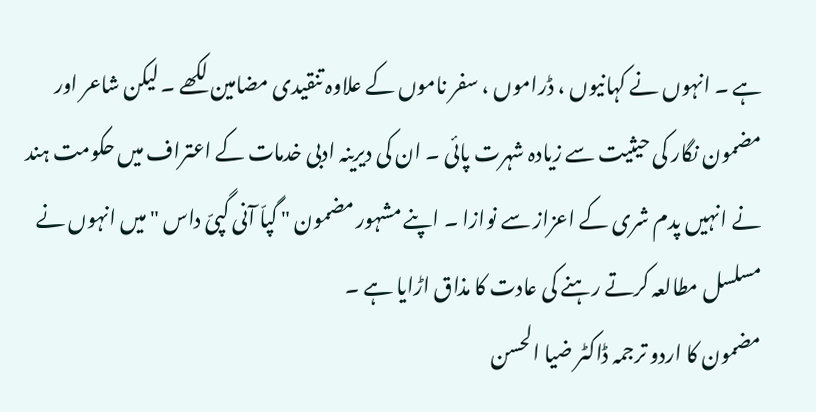ہے ۔ انہوں نے کہانیوں ، ڈراموں ، سفر ناموں کے علاوہ تنقیدی مضامین لکھے ۔ لیکن شاعر اور مضمون نگار کی حیثیت سے زیادہ شہرت پائی ۔ ان کی دیرینہ ادبی خدمات کے اعتراف میں حکومت ہند نے انہیں پدم شری کے اعزاز سے نوازا ۔ اپنے مشہور مضمون " گپاّ آنی گپیّ داس " میں انہوں نے مسلسل مطالعہ کرتے رہنے کی عادت کا مذاق اڑایا ہے ۔
مضمون کا اردو ترجمہ ڈاکٹر ضیا الحسن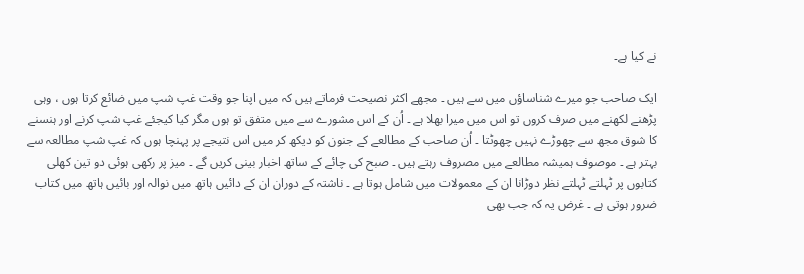نے کیا ہے۔

ایک صاحب جو میرے شناساؤں میں سے ہیں ۔ مجھے اکثر نصیحت فرماتے ہیں کہ میں اپنا جو وقت غپ شپ میں ضائع کرتا ہوں ، وہی پڑھنے لکھنے میں صرف کروں تو اس میں میرا بھلا ہے ۔ اُن کے اس مشورے سے میں متفق تو ہوں مگر کیا کیجئے غپ شپ کرنے اور ہنسنے کا شوق مجھ سے چھوڑے نہیں چھوٹتا ۔ اُن صاحب کے مطالعے کے جنون کو دیکھ کر میں اس نتیجے پر پہنچا ہوں کہ غپ شپ مطالعہ سے بہتر ہے ۔ موصوف ہمیشہ مطالعے میں مصروف رہتے ہیں ۔ صبح کی چائے کے ساتھ اخبار بینی کریں گے ۔ میز پر رکھی ہوئی دو تین کھلی کتابوں پر ٹہلتے ٹہلتے نظر دوڑانا ان کے معمولات میں شامل ہوتا ہے ۔ ناشتہ کے دوران ان کے دائیں ہاتھ میں نوالہ اور بائیں ہاتھ میں کتاب ضرور ہوتی ہے ۔ غرض یہ کہ جب بھی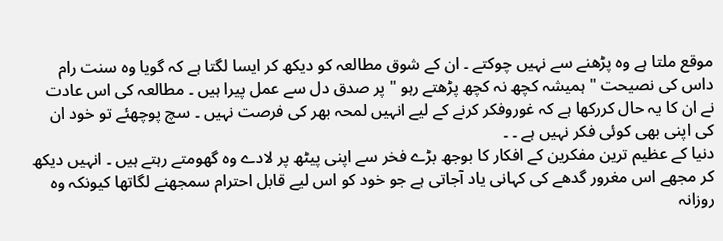موقع ملتا ہے وہ پڑھنے سے نہیں چوکتے ۔ ان کے شوق مطالعہ کو دیکھ کر ایسا لگتا ہے کہ گویا وہ سنت رام داس کی نصیحت " ہمیشہ کچھ نہ کچھ پڑھتے رہو " پر صدق دل سے عمل پیرا ہیں ۔ مطالعہ کی اس عادت نے ان کا یہ حال کررکھا ہے کہ غوروفکر کرنے کے لیے انہیں لمحہ بھر کی فرصت نہیں ۔ سچ پوچھئے تو خود ان کی اپنی بھی کوئی فکر نہیں ہے ۔ ۔
دنیا کے عظیم ترین مفکرین کے افکار کا بوجھ بڑے فخر سے اپنی پیٹھ پر لادے وہ گھومتے رہتے ہیں ۔ انہیں دیکھ کر مجھے اس مغرور گدھے کی کہانی یاد آجاتی ہے جو خود کو اس لیے قابل احترام سمجھنے لگاتھا کیونکہ وہ روزانہ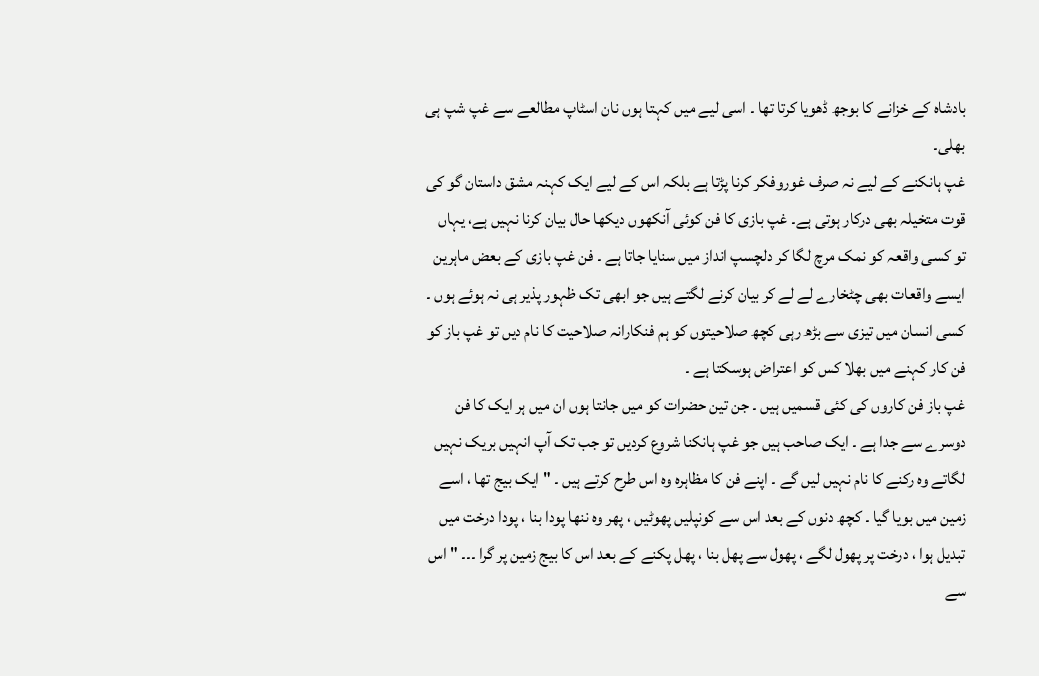بادشاہ کے خزانے کا بوجھ ڈھویا کرتا تھا ۔ اسی لیے میں کہتا ہوں نان اسٹاپ مطالعے سے غپ شپ ہی بھلی۔
غپ ہانکنے کے لیے نہ صرف غوروفکر کرنا پڑتا ہے بلکہ اس کے لیے ایک کہنہ مشق داستان گو کی قوت متخیلہ بھی درکار ہوتی ہے۔ غپ بازی کا فن کوئی آنکھوں دیکھا حال بیان کرنا نہیں ہے، یہاں تو کسی واقعہ کو نمک مرچ لگا کر دلچسپ انداز میں سنایا جاتا ہے ۔ فن غپ بازی کے بعض ماہرین ایسے واقعات بھی چٹخارے لے لے کر بیان کرنے لگتے ہیں جو ابھی تک ظہور پذیر ہی نہ ہوئے ہوں ۔ کسی انسان میں تیزی سے بڑھ رہی کچھ صلاحیتوں کو ہم فنکارانہ صلاحیت کا نام دیں تو غپ باز کو فن کار کہنے میں بھلا کس کو اعتراض ہوسکتا ہے ۔
غپ باز فن کاروں کی کئی قسمیں ہیں ۔ جن تین حضرات کو میں جانتا ہوں ان میں ہر ایک کا فن دوسرے سے جدا ہے ۔ ایک صاحب ہیں جو غپ ہانکنا شروع کردیں تو جب تک آپ انہیں بریک نہیں لگاتے وہ رکنے کا نام نہیں لیں گے ۔ اپنے فن کا مظاہرہ وہ اس طرح کرتے ہیں ۔ " ایک بیج تھا ، اسے زمین میں بویا گیا ۔ کچھ دنوں کے بعد اس سے کونپلیں پھوٹیں ، پھر وہ ننھا پودا بنا ، پودا درخت میں تبدیل ہوا ، درخت پر پھول لگے ، پھول سے پھل بنا ، پھل پکنے کے بعد اس کا بیج زمین پر گرا ۔۔۔ " اس سے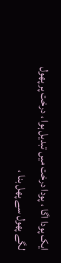ایک پودا اگا ، پودا درخت میں تبدیل ہوا ، درخت پر پھول لگے پھول سے پھل بنا ،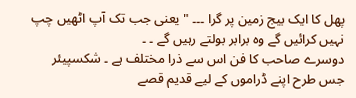پھل کا ایک بیج زمین پر گرا ۔۔۔ " یعنی جب تک آپ اٹھیں چپ نہیں کرائیں گے وہ برابر بولتے رہیں گے ۔ ۔
دوسرے صاحب کا فن اس سے ذرا مختلف ہے ۔ شکسپیئر جس طرح اپنے ڈراموں کے لیے قدیم قصے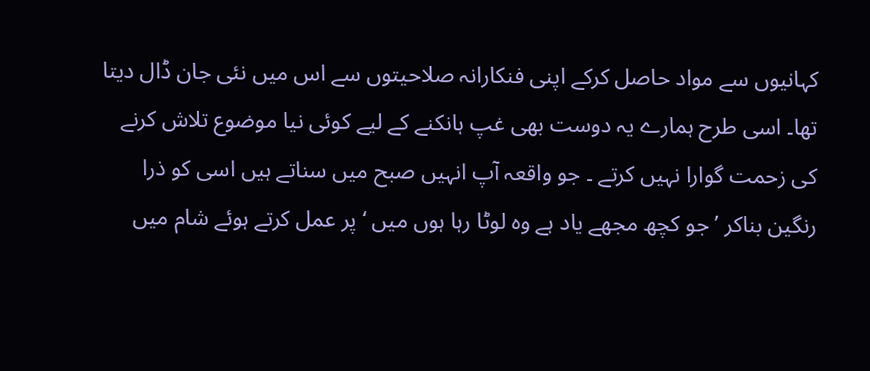کہانیوں سے مواد حاصل کرکے اپنی فنکارانہ صلاحیتوں سے اس میں نئی جان ڈال دیتا تھا۔ اسی طرح ہمارے یہ دوست بھی غپ ہانکنے کے لیے کوئی نیا موضوع تلاش کرنے کی زحمت گوارا نہیں کرتے ۔ جو واقعہ آپ انہیں صبح میں سناتے ہیں اسی کو ذرا رنگین بناکر ’ جو کچھ مجھے یاد ہے وہ لوٹا رہا ہوں میں ‘ پر عمل کرتے ہوئے شام میں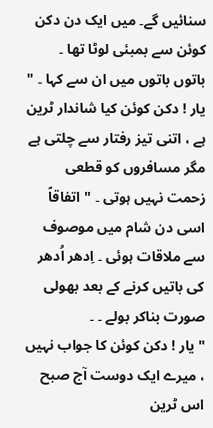سنائیں گے۔ میں ایک دن دکن کوئن سے بمبئی لوٹا تھا ۔ باتوں باتوں میں ان سے کہا ۔ " یار ! دکن کوئن کیا شاندار ٹرین ہے ، اتنی تیز رفتار سے چلتی ہے مگر مسافروں کو قطعی زحمت نہیں ہوتی ۔ " اتفاقاً اسی دن شام میں موصوف سے ملاقات ہوئی ۔ اِدھر اُدھر کی باتیں کرنے کے بعد بھولی صورت بناکر بولے ۔ ۔
" یار ! دکن کوئن کا جواب نہیں ، میرے ایک دوست آج صبح اس ٹرین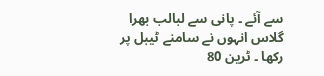سے آئے ۔ پانی سے لبالب بھرا گلاس انہوں نے سامنے ٹیبل پر رکھا ۔ ٹرین 80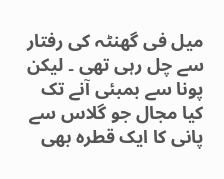میل فی گھنٹہ کی رفتار سے چل رہی تھی ۔ لیکن پونا سے بمبئی آنے تک کیا مجال جو گلاس سے پانی کا ایک قطرہ بھی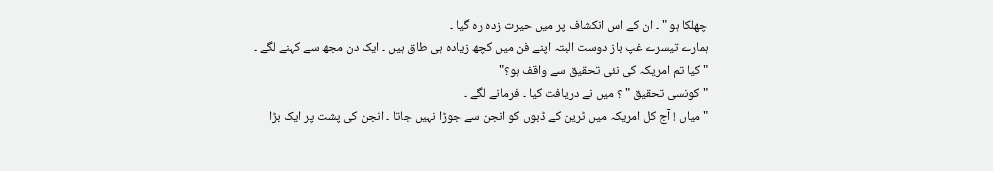چھلکا ہو " ۔ ان کے اس انکشاف پر میں حیرت زدہ رہ گیا ۔
ہمارے تیسرے غپ باز دوست البتہ اپنے فن میں کچھ زیادہ ہی طاق ہیں ۔ ایک دن مجھ سے کہنے لگے ۔
" کیا تم امریکہ کی نئی تحقیق سے واقف ہو؟"
"کونسی تحقیق " ؟ میں نے دریافت کیا ۔ فرمانے لگے ۔
" میاں ! آج کل امریکہ میں ٹرین کے ڈبوں کو انجن سے جوڑا نہیں جاتا ۔ انجن کی پشت پر ایک بڑا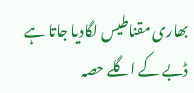بھاری مقناطیس لگادیا جاتا ہے ڈبے کے اگلے حصہ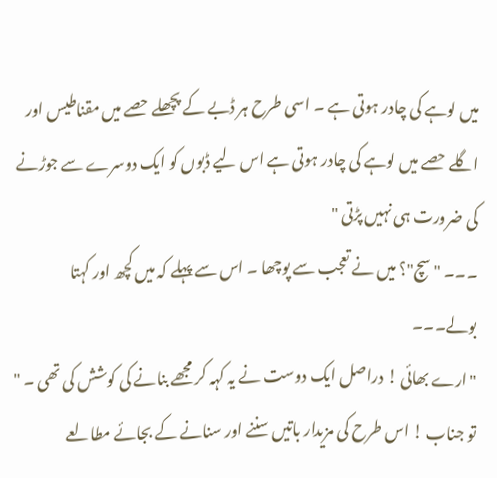میں لوہے کی چادر ہوتی ہے ۔ اسی طرح ہر ڈبے کے پچھلے حصے میں مقناطیس اور اگلے حصے میں لوہے کی چادر ہوتی ہے اس لیے ڈبوں کو ایک دوسرے سے جوڑنے کی ضرورت ہی نہیں پڑتی "
۔۔۔ "سچ"؟ میں نے تعجب سے پوچھا ۔ اس سے پہلے کہ میں کچھ اور کہتا بولے۔۔۔
"ارے بھائی ! دراصل ایک دوست نے یہ کہہ کر مجھے بنانے کی کوشش کی تھی ۔ "
تو جناب ! اس طرح کی مزیدار باتیں سننے اور سنانے کے بجائے مطالعے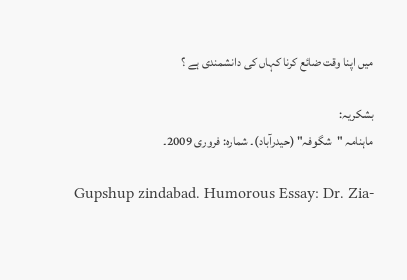میں اپنا وقت ضائع کرنا کہاں کی دانشمندی ہے ؟

بشکریہ:
ماہنامہ "شگوفہ" (حیدرآباد)۔ شمارہ: فروری 2009۔

Gupshup zindabad. Humorous Essay: Dr. Zia-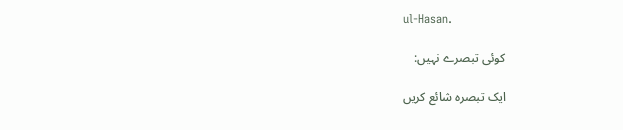ul-Hasan.

کوئی تبصرے نہیں:

ایک تبصرہ شائع کریں